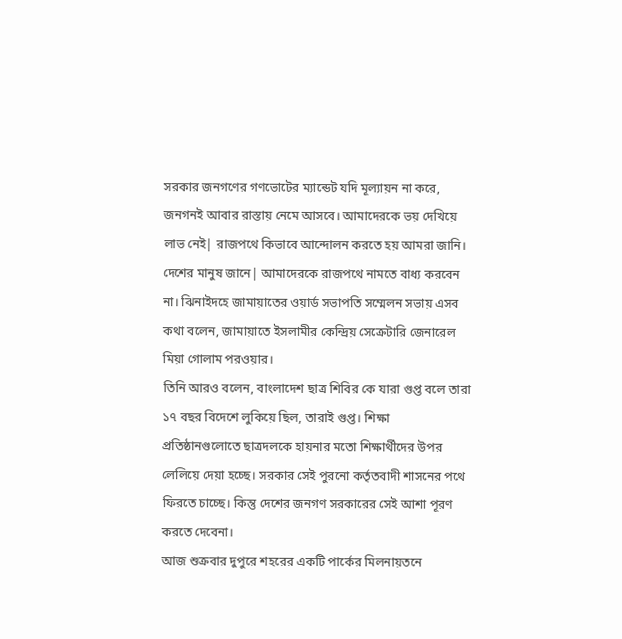সরকার জনগণের গণভোটের ম্যান্ডেট যদি মূল্যায়ন না করে, জনগনই আবার রাস্তায় নেমে আসবে। আমাদেরকে ভয় দেখিয়ে লাভ নেই| রাজপথে কিভাবে আন্দোলন করতে হয় আমরা জানি। দেশের মানুষ জানে| আমাদেরকে রাজপথে নামতে বাধ্য করবেন না। ঝিনাইদহে জামায়াতের ওয়ার্ড সভাপতি সম্মেলন সভায় এসব কথা বলেন, জামায়াতে ইসলামীর কেন্দ্রিয় সেক্রেটারি জেনারেল মিয়া গোলাম পরওয়ার।
তিনি আরও বলেন, বাংলাদেশ ছাত্র শিবির কে যারা গুপ্ত বলে তারা ১৭ বছর বিদেশে লুকিয়ে ছিল, তারাই গুপ্ত। শিক্ষা প্রতিষ্ঠানগুলোতে ছাত্রদলকে হায়নার মতো শিক্ষার্থীদের উপর লেলিয়ে দেয়া হচ্ছে। সরকার সেই পুরনো কর্তৃতবাদী শাসনের পথে ফিরতে চাচ্ছে। কিন্তু দেশের জনগণ সরকারের সেই আশা পূরণ করতে দেবেনা।
আজ শুক্রবার দুপুরে শহরের একটি পার্কের মিলনায়তনে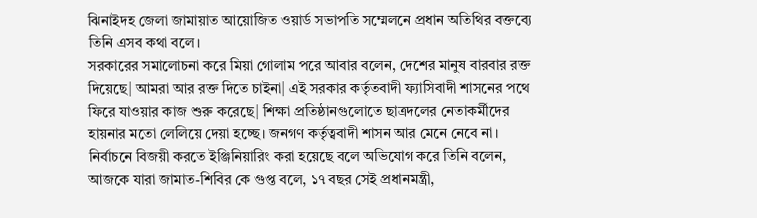ঝিনাইদহ জেলা জামায়াত আয়োজিত ওয়ার্ড সভাপতি সম্মেলনে প্রধান অতিথির বক্তব্যে তিনি এসব কথা বলে।
সরকারের সমালোচনা করে মিয়া গোলাম পরে আবার বলেন, দেশের মানুষ বারবার রক্ত দিয়েছে| আমরা আর রক্ত দিতে চাইনা| এই সরকার কর্তৃতবাদী ফ্যাসিবাদী শাসনের পথে ফিরে যাওয়ার কাজ শুরু করেছে| শিক্ষা প্রতিষ্ঠানগুলোতে ছাত্রদলের নেতাকর্মীদের হায়নার মতো লেলিয়ে দেয়া হচ্ছে। জনগণ কর্তৃত্ববাদী শাসন আর মেনে নেবে না।
নির্বাচনে বিজয়ী করতে ইঞ্জিনিয়ারিং করা হয়েছে বলে অভিযোগ করে তিনি বলেন, আজকে যারা জামাত-শিবির কে গুপ্ত বলে, ১৭ বছর সেই প্রধানমন্ত্রী,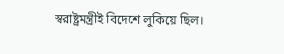স্বরাষ্ট্রমন্ত্রীই বিদেশে লুকিয়ে ছিল।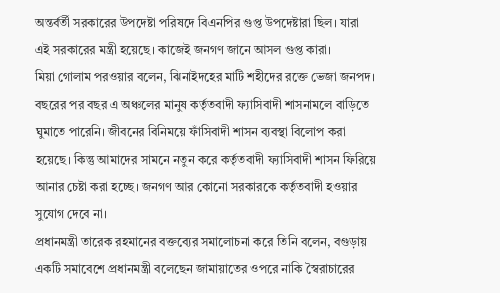অন্তর্বর্তী সরকারের উপদেষ্টা পরিষদে বিএনপির গুপ্ত উপদেষ্টারা ছিল। যারা এই সরকারের মন্ত্রী হয়েছে। কাজেই জনগণ জানে আসল গুপ্ত কারা।
মিয়া গোলাম পরওয়ার বলেন, ঝিনাইদহের মাটি শহীদের রক্তে ভেজা জনপদ। বছরের পর বছর এ অঞ্চলের মানুষ কর্তৃতবাদী ফ্যাসিবাদী শাসনামলে বাড়িতে ঘুমাতে পারেনি। জীবনের বিনিময়ে ফাঁসিবাদী শাসন ব্যবস্থা বিলোপ করা হয়েছে। কিন্তু আমাদের সামনে নতুন করে কর্তৃতবাদী ফ্যাসিবাদী শাসন ফিরিয়ে আনার চেষ্টা করা হচ্ছে। জনগণ আর কোনো সরকারকে কর্তৃতবাদী হওয়ার সুযোগ দেবে না।
প্রধানমন্ত্রী তারেক রহমানের বক্তব্যের সমালোচনা করে তিনি বলেন, বগুড়ায় একটি সমাবেশে প্রধানমন্ত্রী বলেছেন জামায়াতের ওপরে নাকি স্বৈরাচারের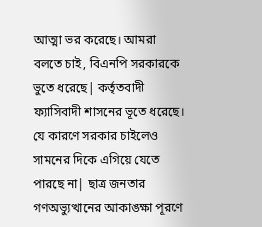আত্মা ভর করেছে। আমরা বলতে চাই, বিএনপি সরকারকে ভুতে ধরেছে| কর্তৃতবাদী ফ্যাসিবাদী শাসনের ভূতে ধরেছে। যে কারণে সরকার চাইলেও সামনের দিকে এগিয়ে যেতে পারছে না| ছাত্র জনতার গণঅভ্যুত্থানের আকাঙ্ক্ষা পূরণে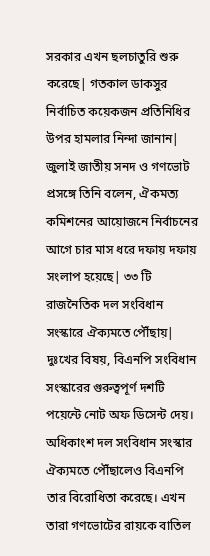সরকার এখন ছলচাতুরি শুরু করেছে| গতকাল ডাকসুর নির্বাচিত কয়েকজন প্রতিনিধির উপর হামলার নিন্দা জানান|
জুলাই জাতীয় সনদ ও গণভোট প্রসঙ্গে তিনি বলেন, ঐকমত্য কমিশনের আয়োজনে নির্বাচনের আগে চার মাস ধরে দফায় দফায় সংলাপ হয়েছে| ৩৩ টি রাজনৈতিক দল সংবিধান সংস্কারে ঐক্যমতে পৌঁছায়| দুঃখের বিষয়, বিএনপি সংবিধান সংস্কারের গুরুত্বপূর্ণ দশটি পয়েন্টে নোট অফ ডিসেন্ট দেয়। অধিকাংশ দল সংবিধান সংস্কার ঐক্যমতে পৌঁছালেও বিএনপি তার বিরোধিতা করেছে। এখন তারা গণভোটের রায়কে বাতিল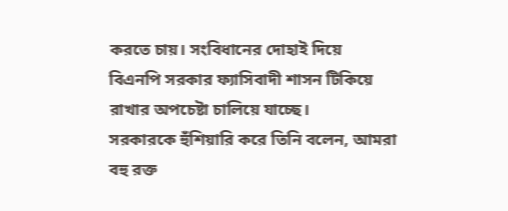করতে চায়। সংবিধানের দোহাই দিয়ে বিএনপি সরকার ফ্যাসিবাদী শাসন টিকিয়ে রাখার অপচেষ্টা চালিয়ে যাচ্ছে।
সরকারকে হুঁশিয়ারি করে তিনি বলেন, আমরা বহু রক্ত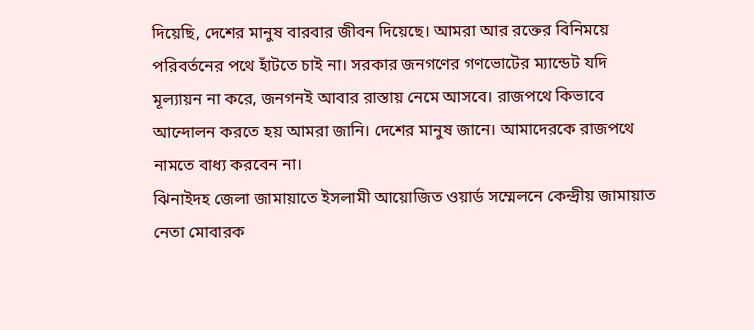দিয়েছি, দেশের মানুষ বারবার জীবন দিয়েছে। আমরা আর রক্তের বিনিময়ে পরিবর্তনের পথে হাঁটতে চাই না। সরকার জনগণের গণভোটের ম্যান্ডেট যদি মূল্যায়ন না করে, জনগনই আবার রাস্তায় নেমে আসবে। রাজপথে কিভাবে আন্দোলন করতে হয় আমরা জানি। দেশের মানুষ জানে। আমাদেরকে রাজপথে নামতে বাধ্য করবেন না।
ঝিনাইদহ জেলা জামায়াতে ইসলামী আয়োজিত ওয়ার্ড সম্মেলনে কেন্দ্রীয় জামায়াত নেতা মোবারক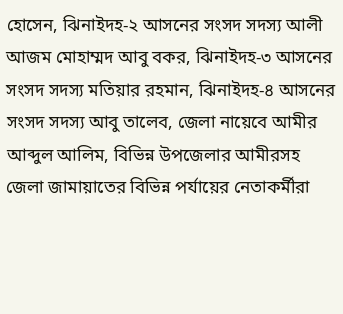হোসেন, ঝিনাইদহ-২ আসনের সংসদ সদস্য আলী আজম মোহাম্মদ আবু বকর, ঝিনাইদহ-৩ আসনের সংসদ সদস্য মতিয়ার রহমান, ঝিনাইদহ-৪ আসনের সংসদ সদস্য আবু তালেব, জেলা নায়েবে আমীর আব্দুল আলিম, বিভিন্ন উপজেলার আমীরসহ জেলা জামায়াতের বিভিন্ন পর্যায়ের নেতাকর্মীরা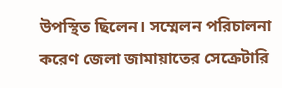উপস্থিত ছিলেন। সম্মেলন পরিচালনা করেণ জেলা জামায়াতের সেক্রেটারি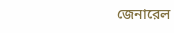জেনারেল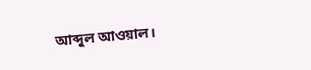আব্দুল আওয়াল।